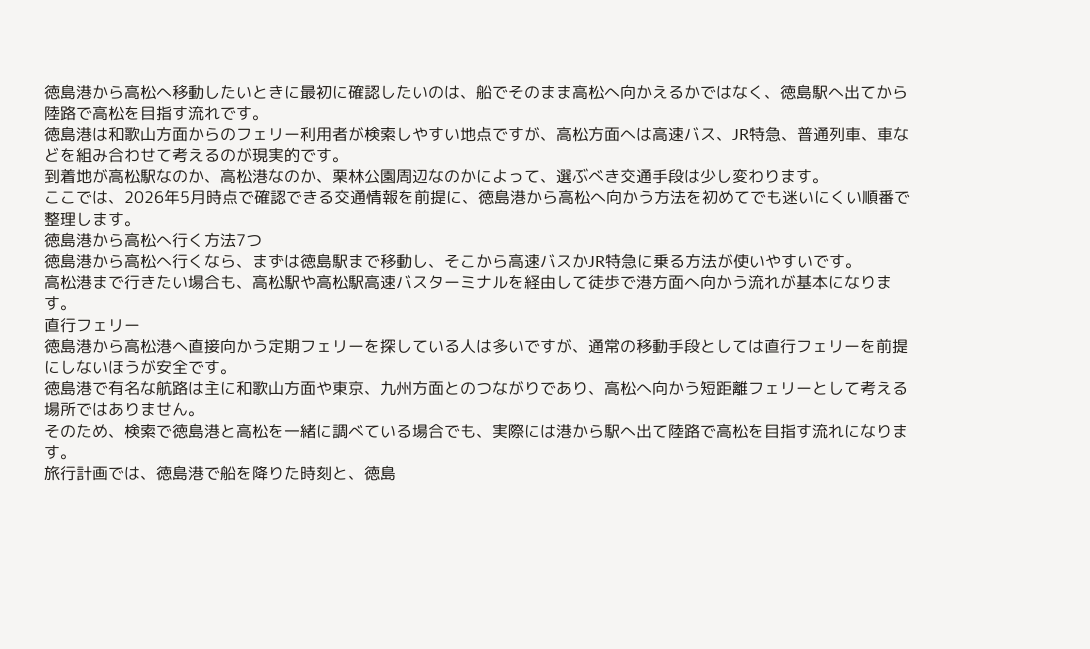徳島港から高松へ移動したいときに最初に確認したいのは、船でそのまま高松へ向かえるかではなく、徳島駅へ出てから陸路で高松を目指す流れです。
徳島港は和歌山方面からのフェリー利用者が検索しやすい地点ですが、高松方面へは高速バス、JR特急、普通列車、車などを組み合わせて考えるのが現実的です。
到着地が高松駅なのか、高松港なのか、栗林公園周辺なのかによって、選ぶべき交通手段は少し変わります。
ここでは、2026年5月時点で確認できる交通情報を前提に、徳島港から高松へ向かう方法を初めてでも迷いにくい順番で整理します。
徳島港から高松へ行く方法7つ
徳島港から高松へ行くなら、まずは徳島駅まで移動し、そこから高速バスかJR特急に乗る方法が使いやすいです。
高松港まで行きたい場合も、高松駅や高松駅高速バスターミナルを経由して徒歩で港方面へ向かう流れが基本になります。
直行フェリー
徳島港から高松港へ直接向かう定期フェリーを探している人は多いですが、通常の移動手段としては直行フェリーを前提にしないほうが安全です。
徳島港で有名な航路は主に和歌山方面や東京、九州方面とのつながりであり、高松へ向かう短距離フェリーとして考える場所ではありません。
そのため、検索で徳島港と高松を一緒に調べている場合でも、実際には港から駅へ出て陸路で高松を目指す流れになります。
旅行計画では、徳島港で船を降りた時刻と、徳島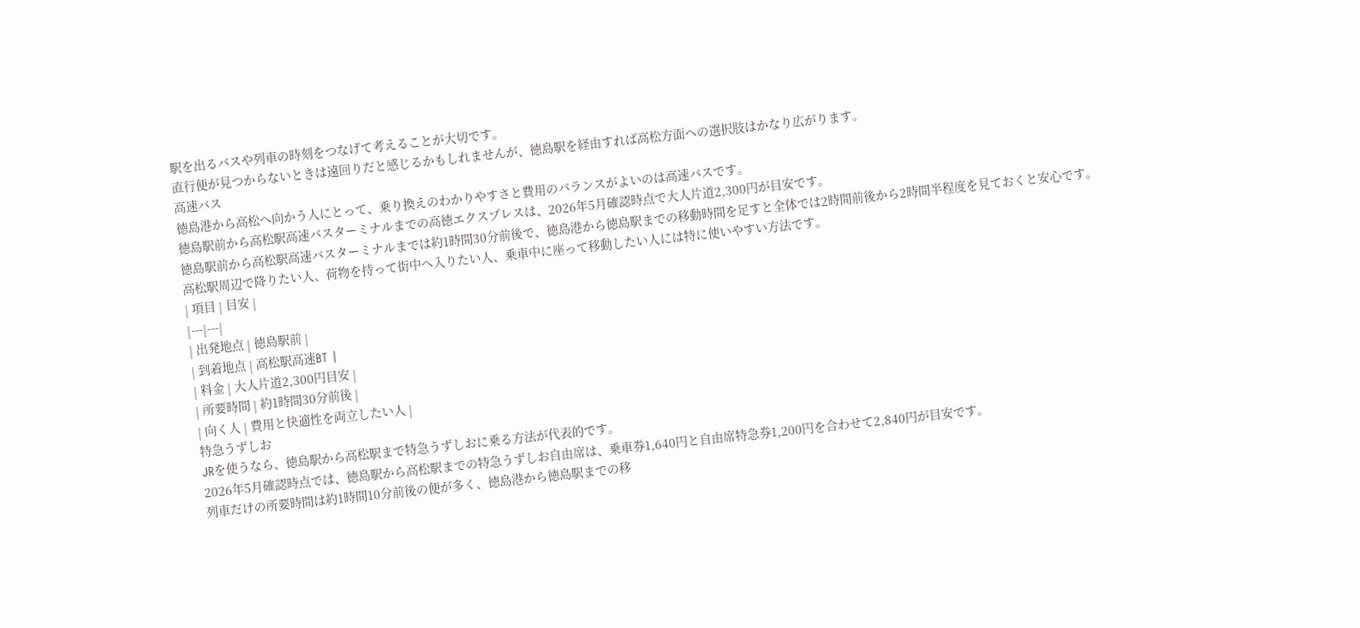駅を出るバスや列車の時刻をつなげて考えることが大切です。
直行便が見つからないときは遠回りだと感じるかもしれませんが、徳島駅を経由すれば高松方面への選択肢はかなり広がります。
高速バス
徳島港から高松へ向かう人にとって、乗り換えのわかりやすさと費用のバランスがよいのは高速バスです。
徳島駅前から高松駅高速バスターミナルまでの高徳エクスプレスは、2026年5月確認時点で大人片道2,300円が目安です。
徳島駅前から高松駅高速バスターミナルまでは約1時間30分前後で、徳島港から徳島駅までの移動時間を足すと全体では2時間前後から2時間半程度を見ておくと安心です。
高松駅周辺で降りたい人、荷物を持って街中へ入りたい人、乗車中に座って移動したい人には特に使いやすい方法です。
| 項目 | 目安 |
|---|---|
| 出発地点 | 徳島駅前 |
| 到着地点 | 高松駅高速BT |
| 料金 | 大人片道2,300円目安 |
| 所要時間 | 約1時間30分前後 |
| 向く人 | 費用と快適性を両立したい人 |
特急うずしお
JRを使うなら、徳島駅から高松駅まで特急うずしおに乗る方法が代表的です。
2026年5月確認時点では、徳島駅から高松駅までの特急うずしお自由席は、乗車券1,640円と自由席特急券1,200円を合わせて2,840円が目安です。
列車だけの所要時間は約1時間10分前後の便が多く、徳島港から徳島駅までの移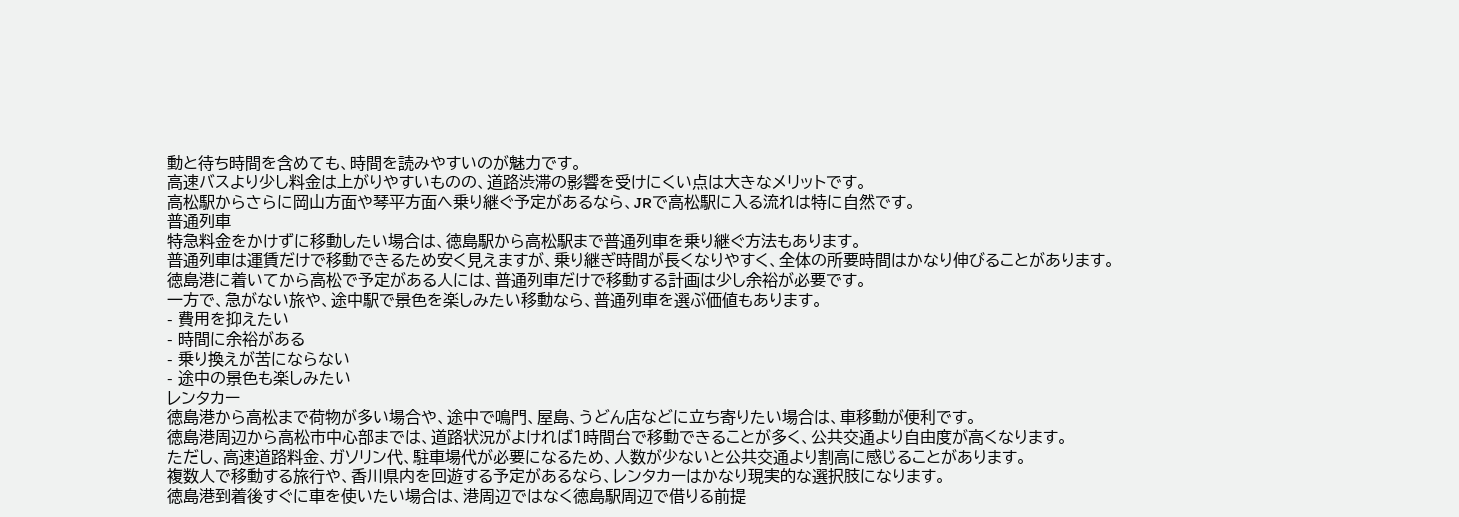動と待ち時間を含めても、時間を読みやすいのが魅力です。
高速バスより少し料金は上がりやすいものの、道路渋滞の影響を受けにくい点は大きなメリットです。
高松駅からさらに岡山方面や琴平方面へ乗り継ぐ予定があるなら、JRで高松駅に入る流れは特に自然です。
普通列車
特急料金をかけずに移動したい場合は、徳島駅から高松駅まで普通列車を乗り継ぐ方法もあります。
普通列車は運賃だけで移動できるため安く見えますが、乗り継ぎ時間が長くなりやすく、全体の所要時間はかなり伸びることがあります。
徳島港に着いてから高松で予定がある人には、普通列車だけで移動する計画は少し余裕が必要です。
一方で、急がない旅や、途中駅で景色を楽しみたい移動なら、普通列車を選ぶ価値もあります。
- 費用を抑えたい
- 時間に余裕がある
- 乗り換えが苦にならない
- 途中の景色も楽しみたい
レンタカー
徳島港から高松まで荷物が多い場合や、途中で鳴門、屋島、うどん店などに立ち寄りたい場合は、車移動が便利です。
徳島港周辺から高松市中心部までは、道路状況がよければ1時間台で移動できることが多く、公共交通より自由度が高くなります。
ただし、高速道路料金、ガソリン代、駐車場代が必要になるため、人数が少ないと公共交通より割高に感じることがあります。
複数人で移動する旅行や、香川県内を回遊する予定があるなら、レンタカーはかなり現実的な選択肢になります。
徳島港到着後すぐに車を使いたい場合は、港周辺ではなく徳島駅周辺で借りる前提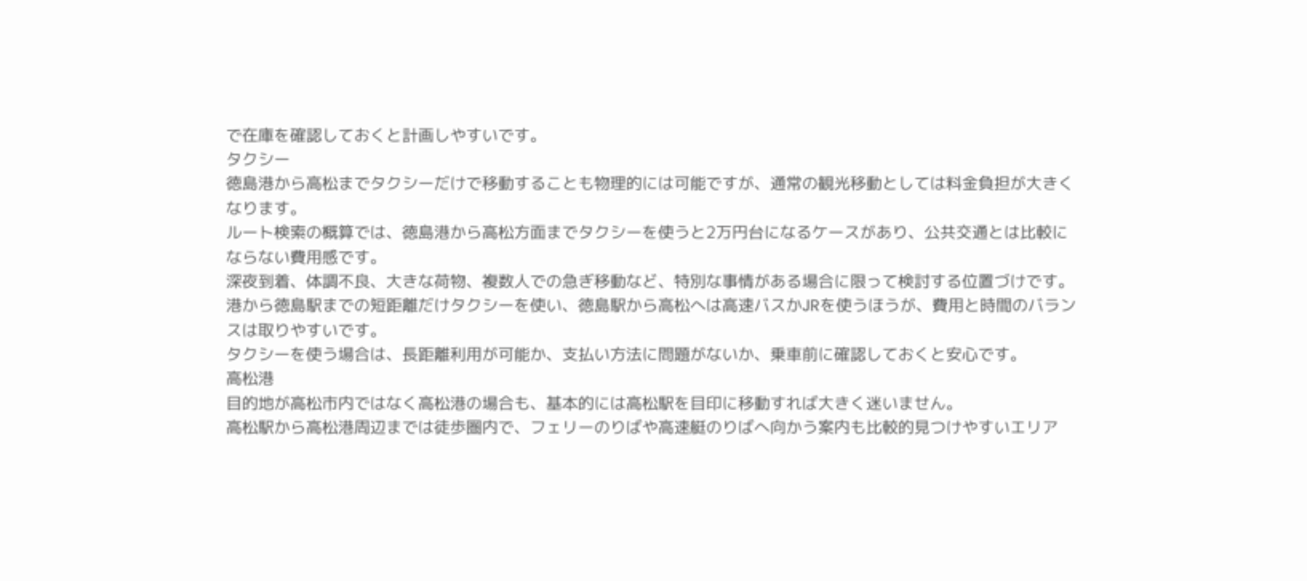で在庫を確認しておくと計画しやすいです。
タクシー
徳島港から高松までタクシーだけで移動することも物理的には可能ですが、通常の観光移動としては料金負担が大きくなります。
ルート検索の概算では、徳島港から高松方面までタクシーを使うと2万円台になるケースがあり、公共交通とは比較にならない費用感です。
深夜到着、体調不良、大きな荷物、複数人での急ぎ移動など、特別な事情がある場合に限って検討する位置づけです。
港から徳島駅までの短距離だけタクシーを使い、徳島駅から高松へは高速バスかJRを使うほうが、費用と時間のバランスは取りやすいです。
タクシーを使う場合は、長距離利用が可能か、支払い方法に問題がないか、乗車前に確認しておくと安心です。
高松港
目的地が高松市内ではなく高松港の場合も、基本的には高松駅を目印に移動すれば大きく迷いません。
高松駅から高松港周辺までは徒歩圏内で、フェリーのりばや高速艇のりばへ向かう案内も比較的見つけやすいエリア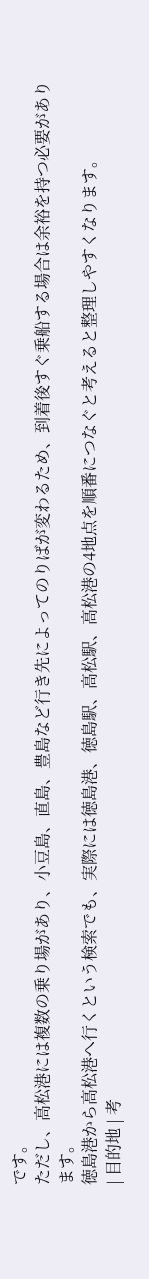です。
ただし、高松港には複数の乗り場があり、小豆島、直島、豊島など行き先によってのりばが変わるため、到着後すぐ乗船する場合は余裕を持つ必要があります。
徳島港から高松港へ行くという検索でも、実際には徳島港、徳島駅、高松駅、高松港の4地点を順番につなぐと考えると整理しやすくなります。
| 目的地 | 考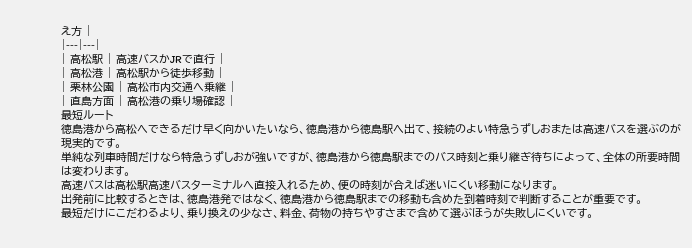え方 |
|---|---|
| 高松駅 | 高速バスかJRで直行 |
| 高松港 | 高松駅から徒歩移動 |
| 栗林公園 | 高松市内交通へ乗継 |
| 直島方面 | 高松港の乗り場確認 |
最短ルート
徳島港から高松へできるだけ早く向かいたいなら、徳島港から徳島駅へ出て、接続のよい特急うずしおまたは高速バスを選ぶのが現実的です。
単純な列車時間だけなら特急うずしおが強いですが、徳島港から徳島駅までのバス時刻と乗り継ぎ待ちによって、全体の所要時間は変わります。
高速バスは高松駅高速バスターミナルへ直接入れるため、便の時刻が合えば迷いにくい移動になります。
出発前に比較するときは、徳島港発ではなく、徳島港から徳島駅までの移動も含めた到着時刻で判断することが重要です。
最短だけにこだわるより、乗り換えの少なさ、料金、荷物の持ちやすさまで含めて選ぶほうが失敗しにくいです。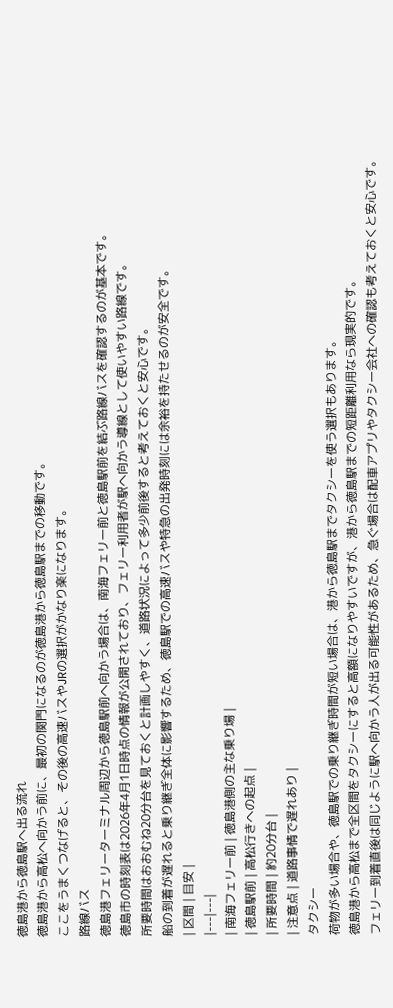徳島港から徳島駅へ出る流れ
徳島港から高松へ向かう前に、最初の関門になるのが徳島港から徳島駅までの移動です。
ここをうまくつなげると、その後の高速バスやJRの選択がかなり楽になります。
路線バス
徳島港フェリーターミナル周辺から徳島駅前へ向かう場合は、南海フェリー前と徳島駅前を結ぶ路線バスを確認するのが基本です。
徳島市の時刻表は2026年4月1日時点の情報が公開されており、フェリー利用者が駅へ向かう導線として使いやすい路線です。
所要時間はおおむね20分台を見ておくと計画しやすく、道路状況によって多少前後すると考えておくと安心です。
船の到着が遅れると乗り継ぎ全体に影響するため、徳島駅での高速バスや特急の出発時刻には余裕を持たせるのが安全です。
| 区間 | 目安 |
|---|---|
| 南海フェリー前 | 徳島港側の主な乗り場 |
| 徳島駅前 | 高松行きへの起点 |
| 所要時間 | 約20分台 |
| 注意点 | 道路事情で遅れあり |
タクシー
荷物が多い場合や、徳島駅での乗り継ぎ時間が短い場合は、港から徳島駅までタクシーを使う選択もあります。
徳島港から高松まで全区間をタクシーにすると高額になりやすいですが、港から徳島駅までの短距離利用なら現実的です。
フェリー到着直後は同じように駅へ向かう人が出る可能性があるため、急ぐ場合は配車アプリやタクシー会社への確認も考えておくと安心です。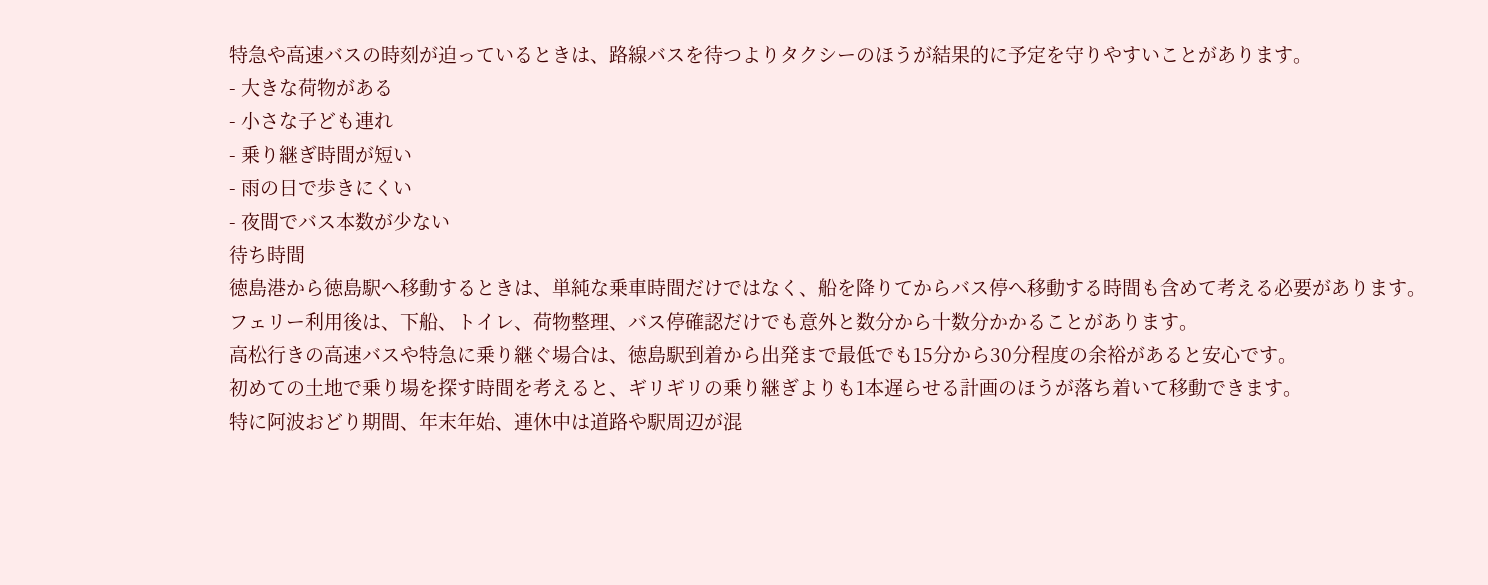特急や高速バスの時刻が迫っているときは、路線バスを待つよりタクシーのほうが結果的に予定を守りやすいことがあります。
- 大きな荷物がある
- 小さな子ども連れ
- 乗り継ぎ時間が短い
- 雨の日で歩きにくい
- 夜間でバス本数が少ない
待ち時間
徳島港から徳島駅へ移動するときは、単純な乗車時間だけではなく、船を降りてからバス停へ移動する時間も含めて考える必要があります。
フェリー利用後は、下船、トイレ、荷物整理、バス停確認だけでも意外と数分から十数分かかることがあります。
高松行きの高速バスや特急に乗り継ぐ場合は、徳島駅到着から出発まで最低でも15分から30分程度の余裕があると安心です。
初めての土地で乗り場を探す時間を考えると、ギリギリの乗り継ぎよりも1本遅らせる計画のほうが落ち着いて移動できます。
特に阿波おどり期間、年末年始、連休中は道路や駅周辺が混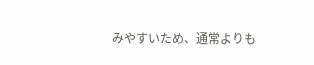みやすいため、通常よりも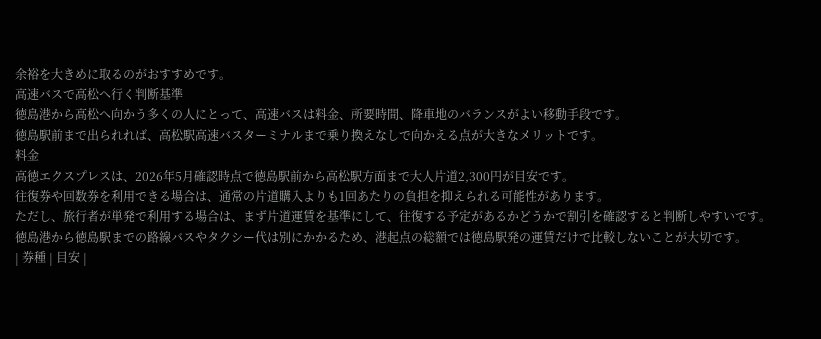余裕を大きめに取るのがおすすめです。
高速バスで高松へ行く判断基準
徳島港から高松へ向かう多くの人にとって、高速バスは料金、所要時間、降車地のバランスがよい移動手段です。
徳島駅前まで出られれば、高松駅高速バスターミナルまで乗り換えなしで向かえる点が大きなメリットです。
料金
高徳エクスプレスは、2026年5月確認時点で徳島駅前から高松駅方面まで大人片道2,300円が目安です。
往復券や回数券を利用できる場合は、通常の片道購入よりも1回あたりの負担を抑えられる可能性があります。
ただし、旅行者が単発で利用する場合は、まず片道運賃を基準にして、往復する予定があるかどうかで割引を確認すると判断しやすいです。
徳島港から徳島駅までの路線バスやタクシー代は別にかかるため、港起点の総額では徳島駅発の運賃だけで比較しないことが大切です。
| 券種 | 目安 |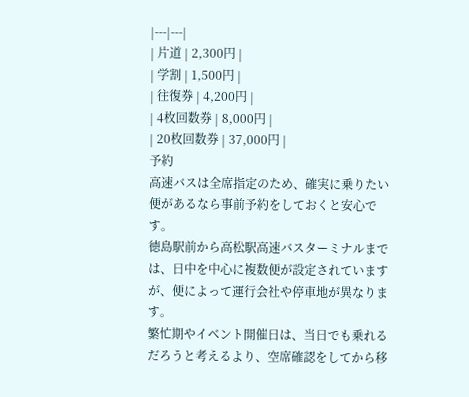|---|---|
| 片道 | 2,300円 |
| 学割 | 1,500円 |
| 往復券 | 4,200円 |
| 4枚回数券 | 8,000円 |
| 20枚回数券 | 37,000円 |
予約
高速バスは全席指定のため、確実に乗りたい便があるなら事前予約をしておくと安心です。
徳島駅前から高松駅高速バスターミナルまでは、日中を中心に複数便が設定されていますが、便によって運行会社や停車地が異なります。
繁忙期やイベント開催日は、当日でも乗れるだろうと考えるより、空席確認をしてから移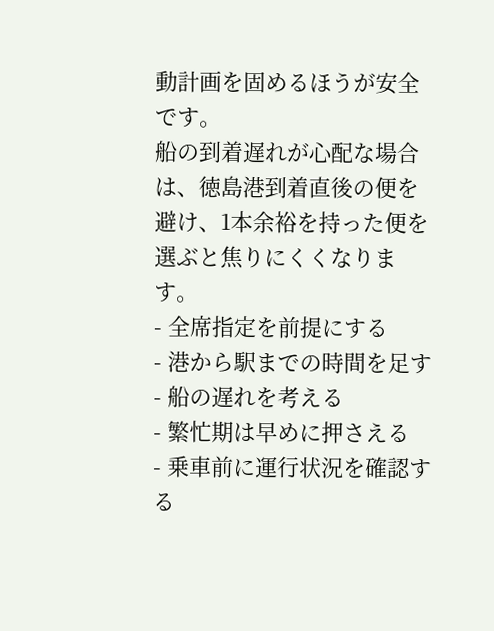動計画を固めるほうが安全です。
船の到着遅れが心配な場合は、徳島港到着直後の便を避け、1本余裕を持った便を選ぶと焦りにくくなります。
- 全席指定を前提にする
- 港から駅までの時間を足す
- 船の遅れを考える
- 繁忙期は早めに押さえる
- 乗車前に運行状況を確認する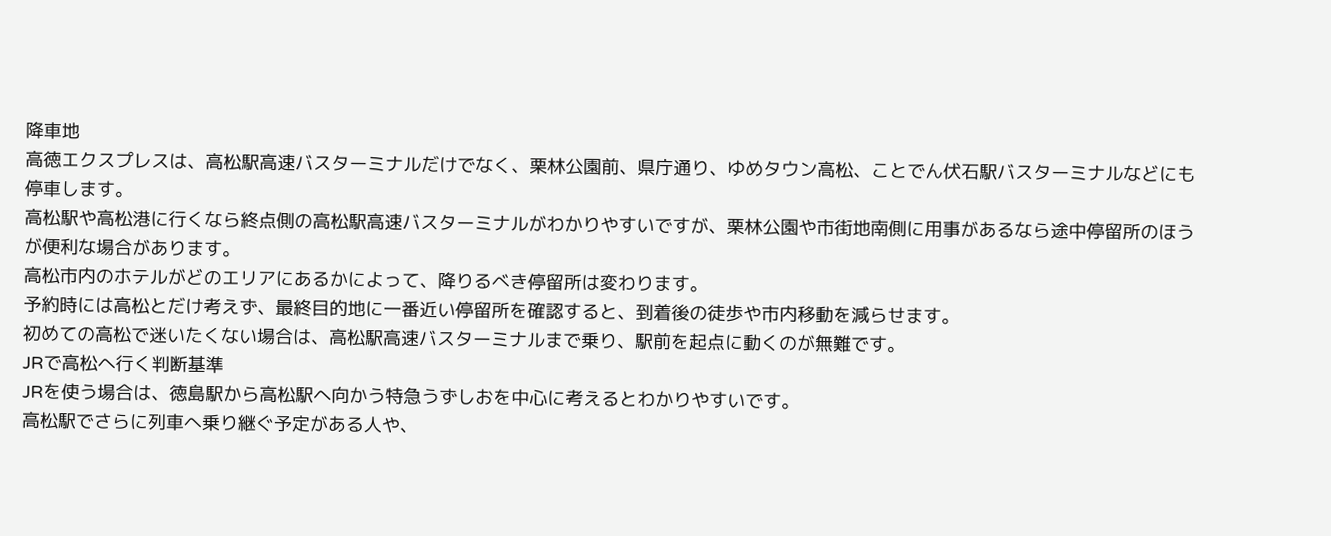降車地
高徳エクスプレスは、高松駅高速バスターミナルだけでなく、栗林公園前、県庁通り、ゆめタウン高松、ことでん伏石駅バスターミナルなどにも停車します。
高松駅や高松港に行くなら終点側の高松駅高速バスターミナルがわかりやすいですが、栗林公園や市街地南側に用事があるなら途中停留所のほうが便利な場合があります。
高松市内のホテルがどのエリアにあるかによって、降りるべき停留所は変わります。
予約時には高松とだけ考えず、最終目的地に一番近い停留所を確認すると、到着後の徒歩や市内移動を減らせます。
初めての高松で迷いたくない場合は、高松駅高速バスターミナルまで乗り、駅前を起点に動くのが無難です。
JRで高松へ行く判断基準
JRを使う場合は、徳島駅から高松駅へ向かう特急うずしおを中心に考えるとわかりやすいです。
高松駅でさらに列車へ乗り継ぐ予定がある人や、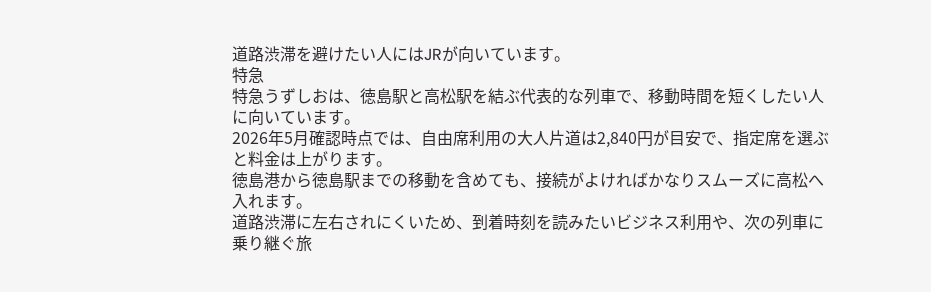道路渋滞を避けたい人にはJRが向いています。
特急
特急うずしおは、徳島駅と高松駅を結ぶ代表的な列車で、移動時間を短くしたい人に向いています。
2026年5月確認時点では、自由席利用の大人片道は2,840円が目安で、指定席を選ぶと料金は上がります。
徳島港から徳島駅までの移動を含めても、接続がよければかなりスムーズに高松へ入れます。
道路渋滞に左右されにくいため、到着時刻を読みたいビジネス利用や、次の列車に乗り継ぐ旅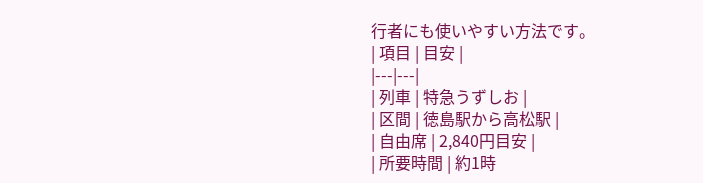行者にも使いやすい方法です。
| 項目 | 目安 |
|---|---|
| 列車 | 特急うずしお |
| 区間 | 徳島駅から高松駅 |
| 自由席 | 2,840円目安 |
| 所要時間 | 約1時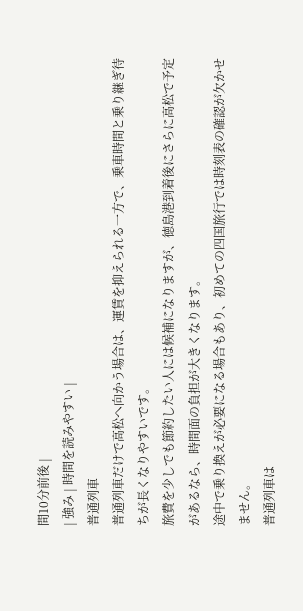間10分前後 |
| 強み | 時間を読みやすい |
普通列車
普通列車だけで高松へ向かう場合は、運賃を抑えられる一方で、乗車時間と乗り継ぎ待ちが長くなりやすいです。
旅費を少しでも節約したい人には候補になりますが、徳島港到着後にさらに高松で予定があるなら、時間面の負担が大きくなります。
途中で乗り換えが必要になる場合もあり、初めての四国旅行では時刻表の確認が欠かせません。
普通列車は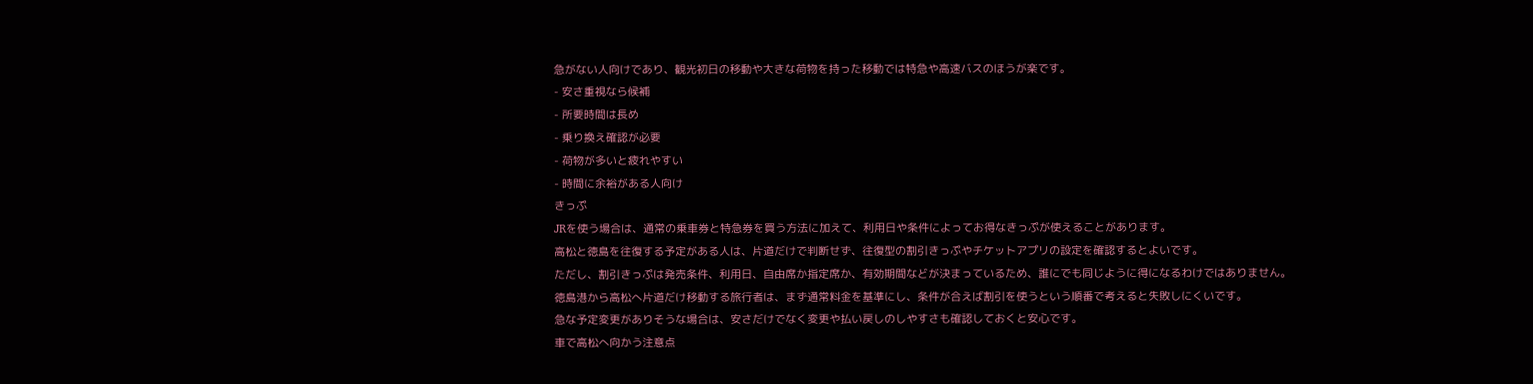急がない人向けであり、観光初日の移動や大きな荷物を持った移動では特急や高速バスのほうが楽です。
- 安さ重視なら候補
- 所要時間は長め
- 乗り換え確認が必要
- 荷物が多いと疲れやすい
- 時間に余裕がある人向け
きっぷ
JRを使う場合は、通常の乗車券と特急券を買う方法に加えて、利用日や条件によってお得なきっぷが使えることがあります。
高松と徳島を往復する予定がある人は、片道だけで判断せず、往復型の割引きっぷやチケットアプリの設定を確認するとよいです。
ただし、割引きっぷは発売条件、利用日、自由席か指定席か、有効期間などが決まっているため、誰にでも同じように得になるわけではありません。
徳島港から高松へ片道だけ移動する旅行者は、まず通常料金を基準にし、条件が合えば割引を使うという順番で考えると失敗しにくいです。
急な予定変更がありそうな場合は、安さだけでなく変更や払い戻しのしやすさも確認しておくと安心です。
車で高松へ向かう注意点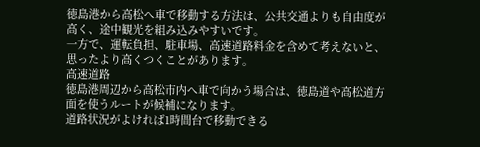徳島港から高松へ車で移動する方法は、公共交通よりも自由度が高く、途中観光を組み込みやすいです。
一方で、運転負担、駐車場、高速道路料金を含めて考えないと、思ったより高くつくことがあります。
高速道路
徳島港周辺から高松市内へ車で向かう場合は、徳島道や高松道方面を使うルートが候補になります。
道路状況がよければ1時間台で移動できる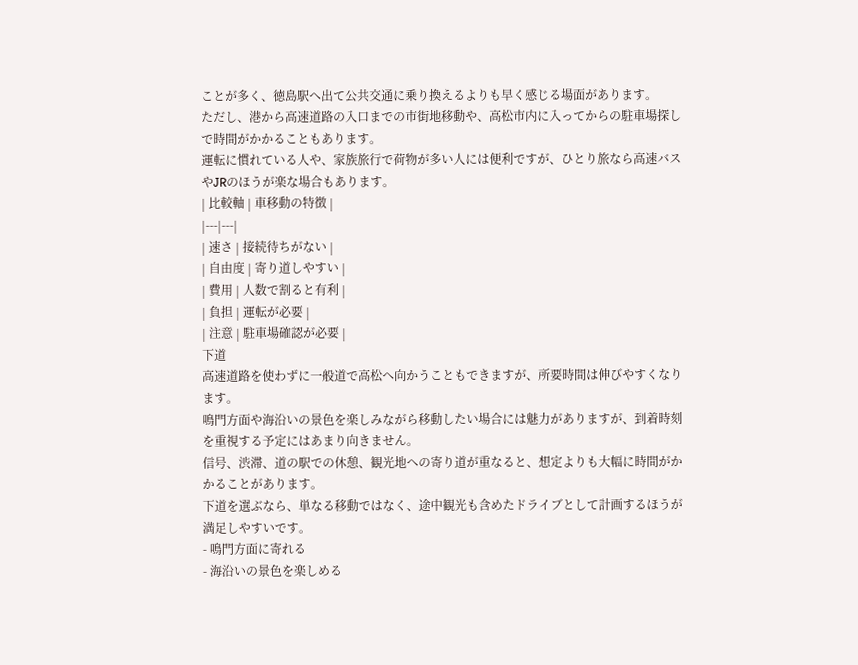ことが多く、徳島駅へ出て公共交通に乗り換えるよりも早く感じる場面があります。
ただし、港から高速道路の入口までの市街地移動や、高松市内に入ってからの駐車場探しで時間がかかることもあります。
運転に慣れている人や、家族旅行で荷物が多い人には便利ですが、ひとり旅なら高速バスやJRのほうが楽な場合もあります。
| 比較軸 | 車移動の特徴 |
|---|---|
| 速さ | 接続待ちがない |
| 自由度 | 寄り道しやすい |
| 費用 | 人数で割ると有利 |
| 負担 | 運転が必要 |
| 注意 | 駐車場確認が必要 |
下道
高速道路を使わずに一般道で高松へ向かうこともできますが、所要時間は伸びやすくなります。
鳴門方面や海沿いの景色を楽しみながら移動したい場合には魅力がありますが、到着時刻を重視する予定にはあまり向きません。
信号、渋滞、道の駅での休憩、観光地への寄り道が重なると、想定よりも大幅に時間がかかることがあります。
下道を選ぶなら、単なる移動ではなく、途中観光も含めたドライブとして計画するほうが満足しやすいです。
- 鳴門方面に寄れる
- 海沿いの景色を楽しめる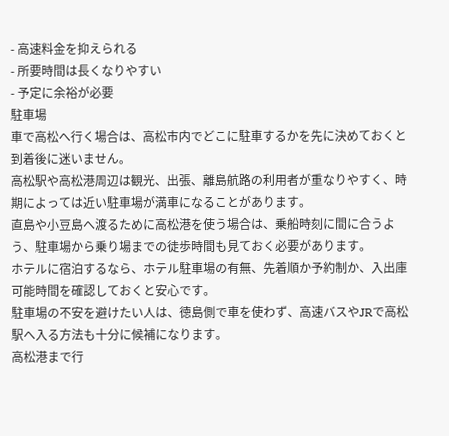- 高速料金を抑えられる
- 所要時間は長くなりやすい
- 予定に余裕が必要
駐車場
車で高松へ行く場合は、高松市内でどこに駐車するかを先に決めておくと到着後に迷いません。
高松駅や高松港周辺は観光、出張、離島航路の利用者が重なりやすく、時期によっては近い駐車場が満車になることがあります。
直島や小豆島へ渡るために高松港を使う場合は、乗船時刻に間に合うよう、駐車場から乗り場までの徒歩時間も見ておく必要があります。
ホテルに宿泊するなら、ホテル駐車場の有無、先着順か予約制か、入出庫可能時間を確認しておくと安心です。
駐車場の不安を避けたい人は、徳島側で車を使わず、高速バスやJRで高松駅へ入る方法も十分に候補になります。
高松港まで行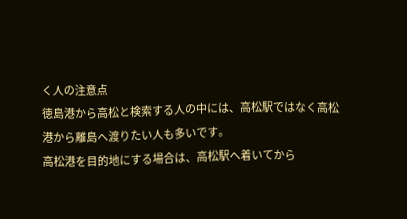く人の注意点
徳島港から高松と検索する人の中には、高松駅ではなく高松港から離島へ渡りたい人も多いです。
高松港を目的地にする場合は、高松駅へ着いてから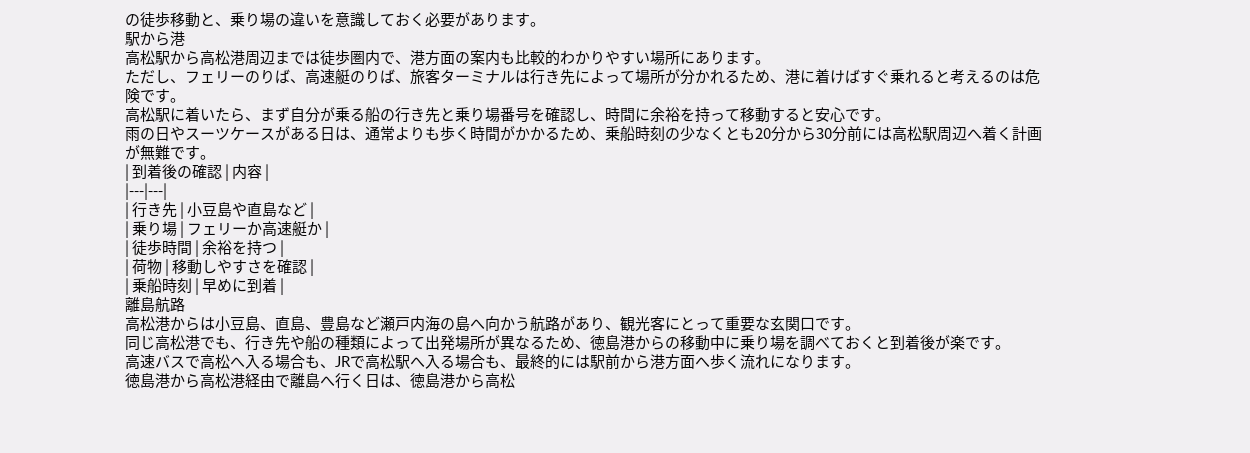の徒歩移動と、乗り場の違いを意識しておく必要があります。
駅から港
高松駅から高松港周辺までは徒歩圏内で、港方面の案内も比較的わかりやすい場所にあります。
ただし、フェリーのりば、高速艇のりば、旅客ターミナルは行き先によって場所が分かれるため、港に着けばすぐ乗れると考えるのは危険です。
高松駅に着いたら、まず自分が乗る船の行き先と乗り場番号を確認し、時間に余裕を持って移動すると安心です。
雨の日やスーツケースがある日は、通常よりも歩く時間がかかるため、乗船時刻の少なくとも20分から30分前には高松駅周辺へ着く計画が無難です。
| 到着後の確認 | 内容 |
|---|---|
| 行き先 | 小豆島や直島など |
| 乗り場 | フェリーか高速艇か |
| 徒歩時間 | 余裕を持つ |
| 荷物 | 移動しやすさを確認 |
| 乗船時刻 | 早めに到着 |
離島航路
高松港からは小豆島、直島、豊島など瀬戸内海の島へ向かう航路があり、観光客にとって重要な玄関口です。
同じ高松港でも、行き先や船の種類によって出発場所が異なるため、徳島港からの移動中に乗り場を調べておくと到着後が楽です。
高速バスで高松へ入る場合も、JRで高松駅へ入る場合も、最終的には駅前から港方面へ歩く流れになります。
徳島港から高松港経由で離島へ行く日は、徳島港から高松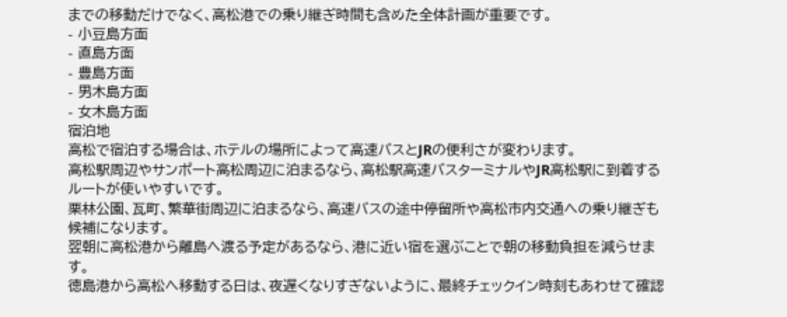までの移動だけでなく、高松港での乗り継ぎ時間も含めた全体計画が重要です。
- 小豆島方面
- 直島方面
- 豊島方面
- 男木島方面
- 女木島方面
宿泊地
高松で宿泊する場合は、ホテルの場所によって高速バスとJRの便利さが変わります。
高松駅周辺やサンポート高松周辺に泊まるなら、高松駅高速バスターミナルやJR高松駅に到着するルートが使いやすいです。
栗林公園、瓦町、繁華街周辺に泊まるなら、高速バスの途中停留所や高松市内交通への乗り継ぎも候補になります。
翌朝に高松港から離島へ渡る予定があるなら、港に近い宿を選ぶことで朝の移動負担を減らせます。
徳島港から高松へ移動する日は、夜遅くなりすぎないように、最終チェックイン時刻もあわせて確認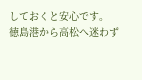しておくと安心です。
徳島港から高松へ迷わず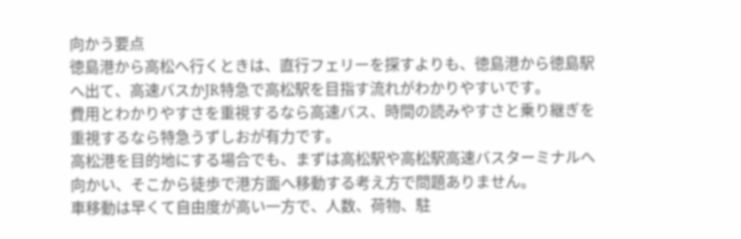向かう要点
徳島港から高松へ行くときは、直行フェリーを探すよりも、徳島港から徳島駅へ出て、高速バスかJR特急で高松駅を目指す流れがわかりやすいです。
費用とわかりやすさを重視するなら高速バス、時間の読みやすさと乗り継ぎを重視するなら特急うずしおが有力です。
高松港を目的地にする場合でも、まずは高松駅や高松駅高速バスターミナルへ向かい、そこから徒歩で港方面へ移動する考え方で問題ありません。
車移動は早くて自由度が高い一方で、人数、荷物、駐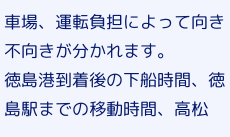車場、運転負担によって向き不向きが分かれます。
徳島港到着後の下船時間、徳島駅までの移動時間、高松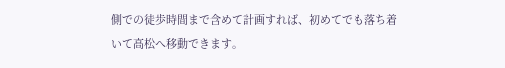側での徒歩時間まで含めて計画すれば、初めてでも落ち着いて高松へ移動できます。